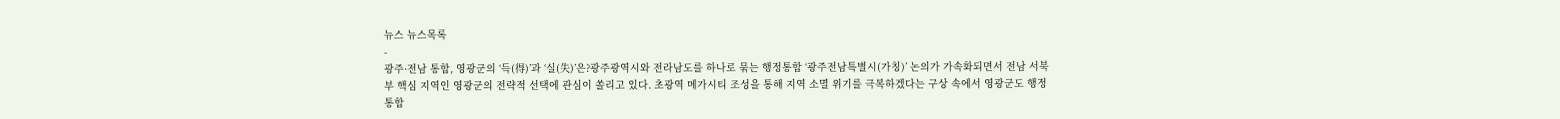뉴스 뉴스목록
-
광주·전남 통합, 영광군의 ‘득(得)’과 ‘실(失)’은?광주광역시와 전라남도를 하나로 묶는 행정통합 ‘광주전남특별시(가칭)’ 논의가 가속화되면서 전남 서북부 핵심 지역인 영광군의 전략적 선택에 관심이 쏠리고 있다. 초광역 메가시티 조성을 통해 지역 소멸 위기를 극복하겠다는 구상 속에서 영광군도 행정통합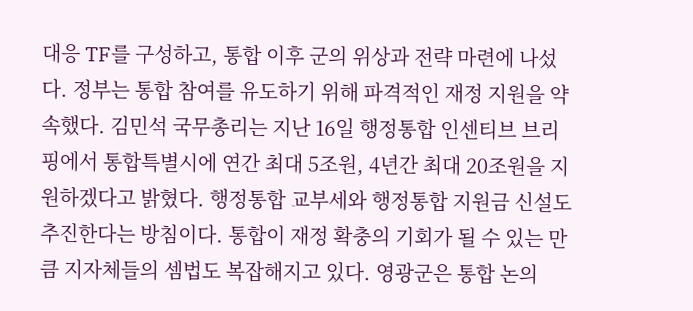대응 TF를 구성하고, 통합 이후 군의 위상과 전략 마련에 나섰다. 정부는 통합 참여를 유도하기 위해 파격적인 재정 지원을 약속했다. 김민석 국무총리는 지난 16일 행정통합 인센티브 브리핑에서 통합특별시에 연간 최대 5조원, 4년간 최대 20조원을 지원하겠다고 밝혔다. 행정통합 교부세와 행정통합 지원금 신설도 추진한다는 방침이다. 통합이 재정 확충의 기회가 될 수 있는 만큼 지자체들의 셈법도 복잡해지고 있다. 영광군은 통합 논의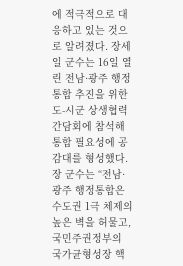에 적극적으로 대응하고 있는 것으로 알려졌다. 장세일 군수는 16일 열린 전남·광주 행정통합 추진을 위한 도-시군 상생협력간담회에 참석해 통합 필요성에 공감대를 형성했다. 장 군수는 “전남·광주 행정통합은 수도권 1극 체제의 높은 벽을 허물고, 국민주권정부의 국가균형성장 핵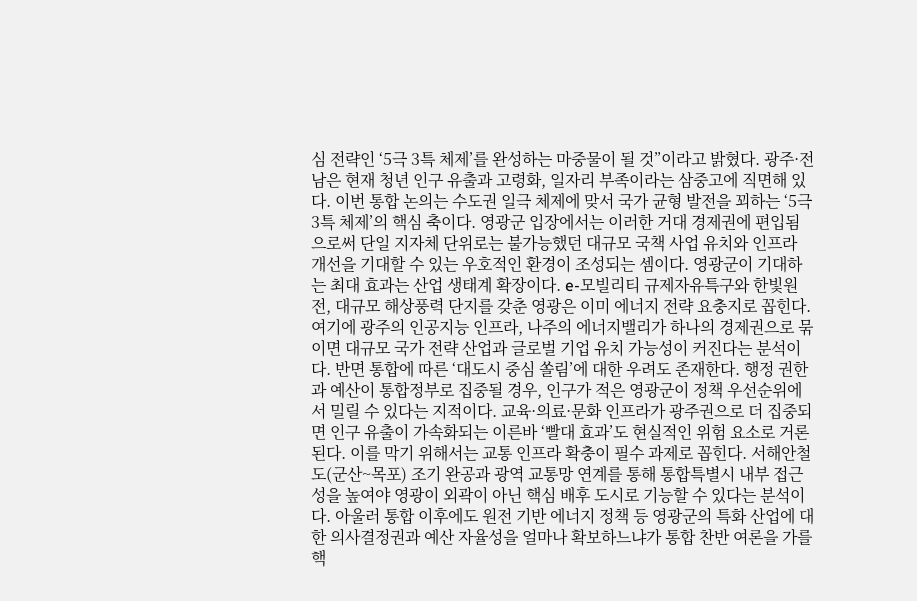심 전략인 ‘5극 3특 체제’를 완성하는 마중물이 될 것”이라고 밝혔다. 광주·전남은 현재 청년 인구 유출과 고령화, 일자리 부족이라는 삼중고에 직면해 있다. 이번 통합 논의는 수도권 일극 체제에 맞서 국가 균형 발전을 꾀하는 ‘5극 3특 체제’의 핵심 축이다. 영광군 입장에서는 이러한 거대 경제권에 편입됨으로써 단일 지자체 단위로는 불가능했던 대규모 국책 사업 유치와 인프라 개선을 기대할 수 있는 우호적인 환경이 조성되는 셈이다. 영광군이 기대하는 최대 효과는 산업 생태계 확장이다. e-모빌리티 규제자유특구와 한빛원전, 대규모 해상풍력 단지를 갖춘 영광은 이미 에너지 전략 요충지로 꼽힌다. 여기에 광주의 인공지능 인프라, 나주의 에너지밸리가 하나의 경제권으로 묶이면 대규모 국가 전략 산업과 글로벌 기업 유치 가능성이 커진다는 분석이다. 반면 통합에 따른 ‘대도시 중심 쏠림’에 대한 우려도 존재한다. 행정 권한과 예산이 통합정부로 집중될 경우, 인구가 적은 영광군이 정책 우선순위에서 밀릴 수 있다는 지적이다. 교육·의료·문화 인프라가 광주권으로 더 집중되면 인구 유출이 가속화되는 이른바 ‘빨대 효과’도 현실적인 위험 요소로 거론된다. 이를 막기 위해서는 교통 인프라 확충이 필수 과제로 꼽힌다. 서해안철도(군산~목포) 조기 완공과 광역 교통망 연계를 통해 통합특별시 내부 접근성을 높여야 영광이 외곽이 아닌 핵심 배후 도시로 기능할 수 있다는 분석이다. 아울러 통합 이후에도 원전 기반 에너지 정책 등 영광군의 특화 산업에 대한 의사결정권과 예산 자율성을 얼마나 확보하느냐가 통합 찬반 여론을 가를 핵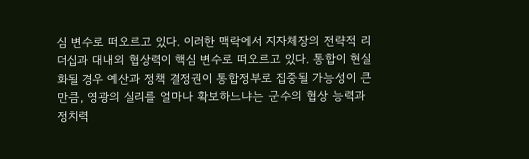심 변수로 떠오르고 있다. 이러한 맥락에서 지자체장의 전략적 리더십과 대내외 협상력이 핵심 변수로 떠오르고 있다. 통합이 현실화될 경우 예산과 정책 결정권이 통합정부로 집중될 가능성이 큰 만큼, 영광의 실리를 얼마나 확보하느냐는 군수의 협상 능력과 정치력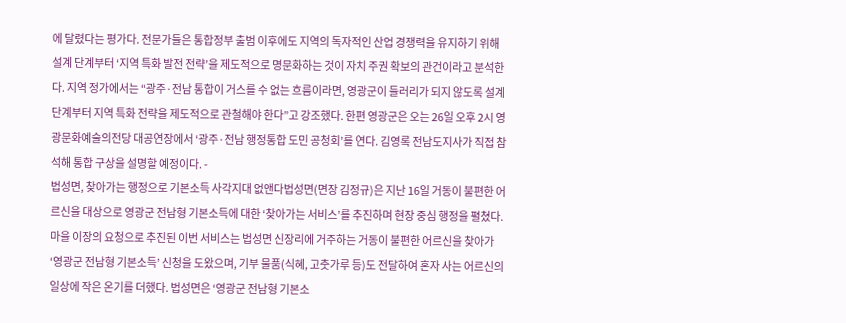에 달렸다는 평가다. 전문가들은 통합정부 출범 이후에도 지역의 독자적인 산업 경쟁력을 유지하기 위해 설계 단계부터 ‘지역 특화 발전 전략’을 제도적으로 명문화하는 것이 자치 주권 확보의 관건이라고 분석한다. 지역 정가에서는 “광주·전남 통합이 거스를 수 없는 흐름이라면, 영광군이 들러리가 되지 않도록 설계 단계부터 지역 특화 전략을 제도적으로 관철해야 한다”고 강조했다. 한편 영광군은 오는 26일 오후 2시 영광문화예술의전당 대공연장에서 ‘광주·전남 행정통합 도민 공청회’를 연다. 김영록 전남도지사가 직접 참석해 통합 구상을 설명할 예정이다. -
법성면, 찾아가는 행정으로 기본소득 사각지대 없앤다법성면(면장 김정규)은 지난 16일 거동이 불편한 어르신을 대상으로 영광군 전남형 기본소득에 대한 ‘찾아가는 서비스’를 추진하며 현장 중심 행정을 펼쳤다. 마을 이장의 요청으로 추진된 이번 서비스는 법성면 신장리에 거주하는 거동이 불편한 어르신을 찾아가 ‘영광군 전남형 기본소득’ 신청을 도왔으며, 기부 물품(식혜, 고춧가루 등)도 전달하여 혼자 사는 어르신의 일상에 작은 온기를 더했다. 법성면은 ‘영광군 전남형 기본소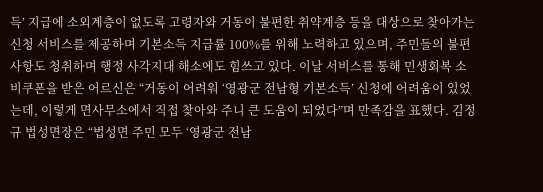득’ 지급에 소외계층이 없도록 고령자와 거동이 불편한 취약계층 등을 대상으로 찾아가는 신청 서비스를 제공하며 기본소득 지급률 100%를 위해 노력하고 있으며, 주민들의 불편 사항도 청취하며 행정 사각지대 해소에도 힘쓰고 있다. 이날 서비스를 통해 민생회복 소비쿠폰을 받은 어르신은 “거동이 어려워 ‘영광군 전남형 기본소득’ 신청에 어려움이 있었는데, 이렇게 면사무소에서 직접 찾아와 주니 큰 도움이 되었다”며 만족감을 표했다. 김정규 법성면장은 “법성면 주민 모두 ‘영광군 전남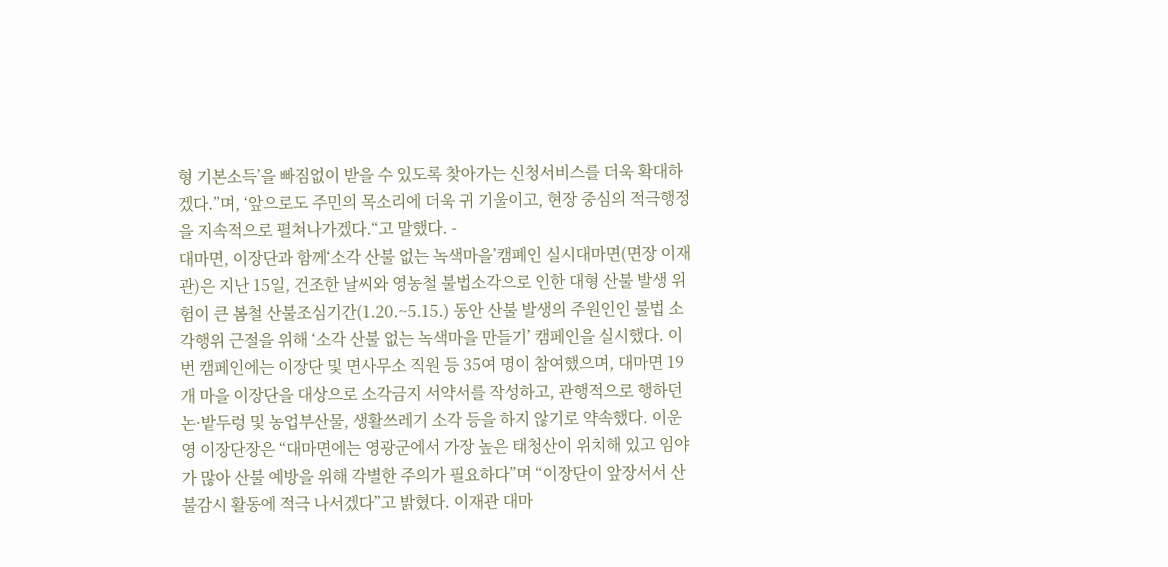형 기본소득’을 빠짐없이 받을 수 있도록 찾아가는 신청서비스를 더욱 확대하겠다.”며, ‘앞으로도 주민의 목소리에 더욱 귀 기울이고, 현장 중심의 적극행정을 지속적으로 펼쳐나가겠다.“고 말했다. -
대마면, 이장단과 함께‘소각 산불 없는 녹색마을’캠폐인 실시대마면(면장 이재관)은 지난 15일, 건조한 날씨와 영농철 불법소각으로 인한 대형 산불 발생 위험이 큰 봄철 산불조심기간(1.20.~5.15.) 동안 산불 발생의 주원인인 불법 소각행위 근절을 위해 ‘소각 산불 없는 녹색마을 만들기’ 캠페인을 실시했다. 이번 캠페인에는 이장단 및 면사무소 직원 등 35여 명이 참여했으며, 대마면 19개 마을 이장단을 대상으로 소각금지 서약서를 작성하고, 관행적으로 행하던 논·밭두렁 및 농업부산물, 생활쓰레기 소각 등을 하지 않기로 약속했다. 이운영 이장단장은 “대마면에는 영광군에서 가장 높은 태청산이 위치해 있고 임야가 많아 산불 예방을 위해 각별한 주의가 필요하다”며 “이장단이 앞장서서 산불감시 활동에 적극 나서겠다”고 밝혔다. 이재관 대마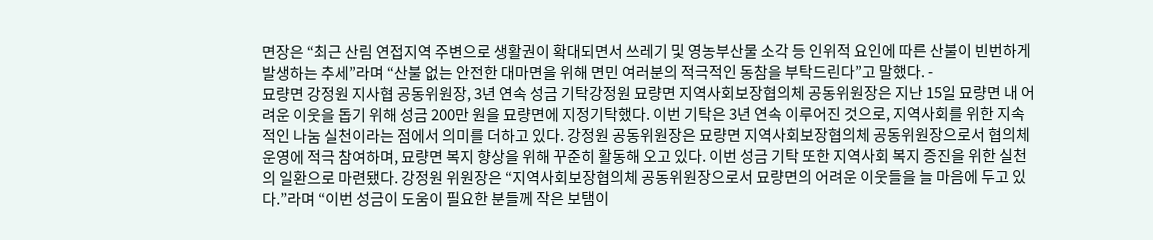면장은 “최근 산림 연접지역 주변으로 생활권이 확대되면서 쓰레기 및 영농부산물 소각 등 인위적 요인에 따른 산불이 빈번하게 발생하는 추세”라며 “산불 없는 안전한 대마면을 위해 면민 여러분의 적극적인 동참을 부탁드린다”고 말했다. -
묘량면 강정원 지사협 공동위원장, 3년 연속 성금 기탁강정원 묘량면 지역사회보장협의체 공동위원장은 지난 15일 묘량면 내 어려운 이웃을 돕기 위해 성금 200만 원을 묘량면에 지정기탁했다. 이번 기탁은 3년 연속 이루어진 것으로, 지역사회를 위한 지속적인 나눔 실천이라는 점에서 의미를 더하고 있다. 강정원 공동위원장은 묘량면 지역사회보장협의체 공동위원장으로서 협의체 운영에 적극 참여하며, 묘량면 복지 향상을 위해 꾸준히 활동해 오고 있다. 이번 성금 기탁 또한 지역사회 복지 증진을 위한 실천의 일환으로 마련됐다. 강정원 위원장은 “지역사회보장협의체 공동위원장으로서 묘량면의 어려운 이웃들을 늘 마음에 두고 있다.”라며 “이번 성금이 도움이 필요한 분들께 작은 보탬이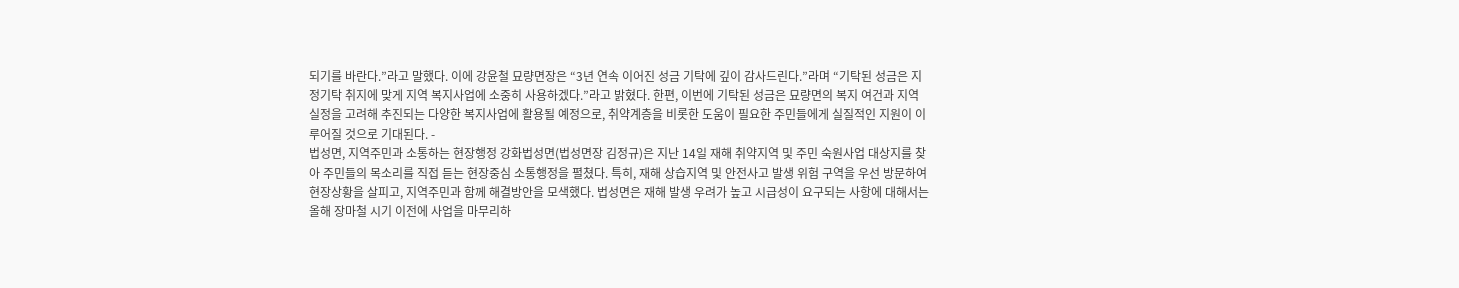되기를 바란다.”라고 말했다. 이에 강윤철 묘량면장은 “3년 연속 이어진 성금 기탁에 깊이 감사드린다.”라며 “기탁된 성금은 지정기탁 취지에 맞게 지역 복지사업에 소중히 사용하겠다.”라고 밝혔다. 한편, 이번에 기탁된 성금은 묘량면의 복지 여건과 지역 실정을 고려해 추진되는 다양한 복지사업에 활용될 예정으로, 취약계층을 비롯한 도움이 필요한 주민들에게 실질적인 지원이 이루어질 것으로 기대된다. -
법성면, 지역주민과 소통하는 현장행정 강화법성면(법성면장 김정규)은 지난 14일 재해 취약지역 및 주민 숙원사업 대상지를 찾아 주민들의 목소리를 직접 듣는 현장중심 소통행정을 펼쳤다. 특히, 재해 상습지역 및 안전사고 발생 위험 구역을 우선 방문하여 현장상황을 살피고, 지역주민과 함께 해결방안을 모색했다. 법성면은 재해 발생 우려가 높고 시급성이 요구되는 사항에 대해서는 올해 장마철 시기 이전에 사업을 마무리하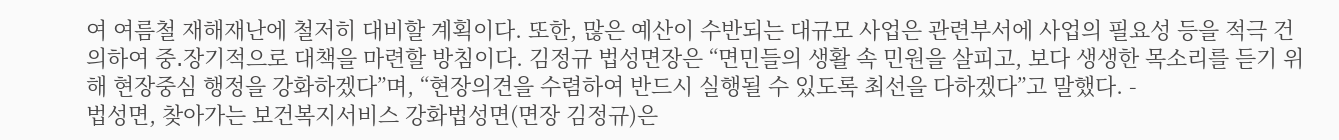여 여름철 재해재난에 철저히 대비할 계획이다. 또한, 많은 예산이 수반되는 대규모 사업은 관련부서에 사업의 필요성 등을 적극 건의하여 중․장기적으로 대책을 마련할 방침이다. 김정규 법성면장은 “면민들의 생활 속 민원을 살피고, 보다 생생한 목소리를 듣기 위해 현장중심 행정을 강화하겠다”며, “현장의견을 수렴하여 반드시 실행될 수 있도록 최선을 다하겠다”고 말했다. -
법성면, 찾아가는 보건복지서비스 강화법성면(면장 김정규)은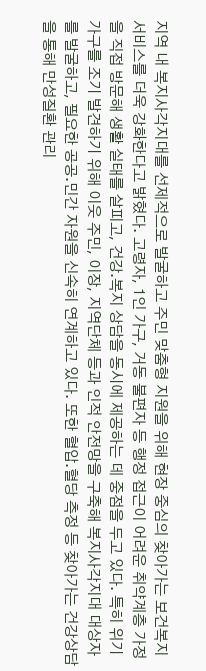지역 내 복지사각지대를 선제적으로 발굴하고 주민 맞춤형 지원을 위해 현장 중심의 찾아가는 보건복지서비스를 더욱 강화한다고 밝혔다. 고령자, 1인 가구, 거동 불편자 등 행정 접근이 어려운 취약계층 가정을 직접 방문해 생활 실태를 살피고, 건강․복지 상담을 동시에 제공하는 데 중점을 두고 있다. 특히 위기가구를 조기 발견하기 위해 이웃 주민, 이장, 지역단체 등과 인적 안전망을 구축해 복지사각지대 대상자를 발굴하고, 필요한 공공․민간 자원을 신속히 연계하고 있다. 또한 혈압․혈당 측정 등 찾아가는 건강상담을 통해 만성질환 관리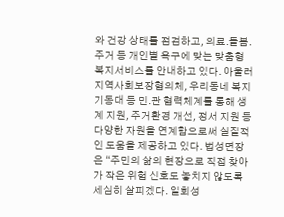와 건강 상태를 점검하고, 의료․돌봄․주거 등 개인별 욕구에 맞는 맞춤형 복지서비스를 안내하고 있다. 아울러 지역사회보장협의체, 우리동네 복지기동대 등 민․관 협력체계를 통해 생계 지원, 주거환경 개선, 정서 지원 등 다양한 자원을 연계함으로써 실질적인 도움을 제공하고 있다. 법성면장은 “주민의 삶의 현장으로 직접 찾아가 작은 위험 신호도 놓치지 않도록 세심히 살피겠다. 일회성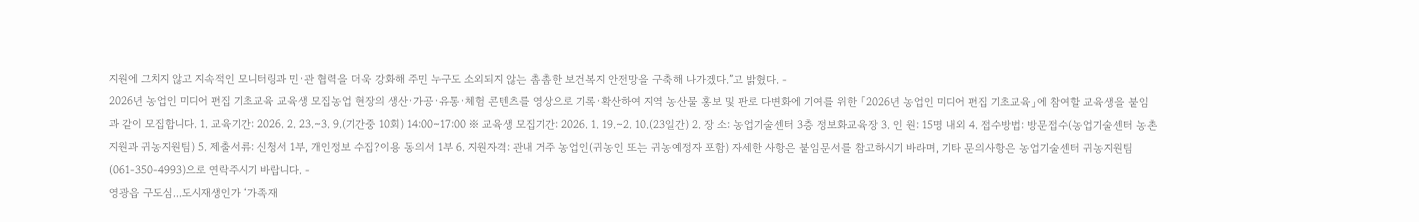지원에 그치지 않고 지속적인 모니터링과 민·관 협력을 더욱 강화해 주민 누구도 소외되지 않는 촘촘한 보건복지 안전망을 구축해 나가겠다.”고 밝혔다. -
2026년 농업인 미디어 편집 기초교육 교육생 모집농업 현장의 생산·가공·유통·체험 콘텐츠를 영상으로 기록·확산하여 지역 농산물 홍보 및 판로 다변화에 기여를 위한 「2026년 농업인 미디어 편집 기초교육」에 참여할 교육생을 붙임과 같이 모집합니다. 1. 교육기간: 2026. 2. 23.∼3. 9.(기간중 10회) 14:00∼17:00 ※ 교육생 모집기간: 2026. 1. 19.∼2. 10.(23일간) 2. 장 소: 농업기술센터 3층 정보화교육장 3. 인 원: 15명 내외 4. 접수방법: 방문접수(농업기술센터 농촌지원과 귀농지원팀) 5. 제출서류: 신청서 1부, 개인정보 수집?이용 동의서 1부 6. 지원자격: 관내 거주 농업인(귀농인 또는 귀농예정자 포함) 자세한 사항은 붙임문서를 참고하시기 바라며, 기타 문의사항은 농업기술센터 귀농지원팀(061-350-4993)으로 연락주시기 바랍니다. -
영광읍 구도심...도시재생인가 ‘가족재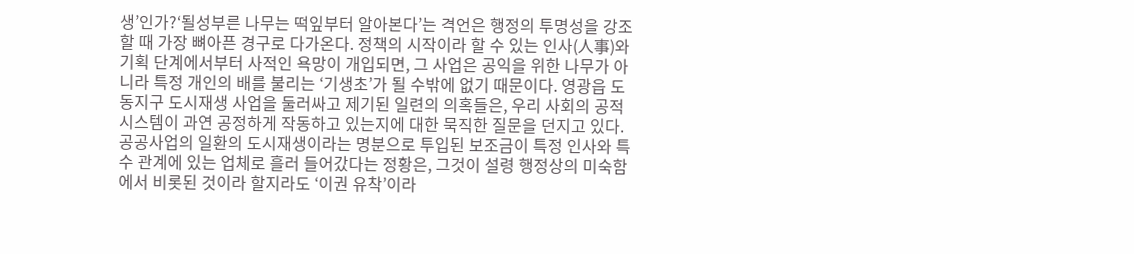생’인가?‘될성부른 나무는 떡잎부터 알아본다’는 격언은 행정의 투명성을 강조할 때 가장 뼈아픈 경구로 다가온다. 정책의 시작이라 할 수 있는 인사(人事)와 기획 단계에서부터 사적인 욕망이 개입되면, 그 사업은 공익을 위한 나무가 아니라 특정 개인의 배를 불리는 ‘기생초’가 될 수밖에 없기 때문이다. 영광읍 도동지구 도시재생 사업을 둘러싸고 제기된 일련의 의혹들은, 우리 사회의 공적 시스템이 과연 공정하게 작동하고 있는지에 대한 묵직한 질문을 던지고 있다. 공공사업의 일환의 도시재생이라는 명분으로 투입된 보조금이 특정 인사와 특수 관계에 있는 업체로 흘러 들어갔다는 정황은, 그것이 설령 행정상의 미숙함에서 비롯된 것이라 할지라도 ‘이권 유착’이라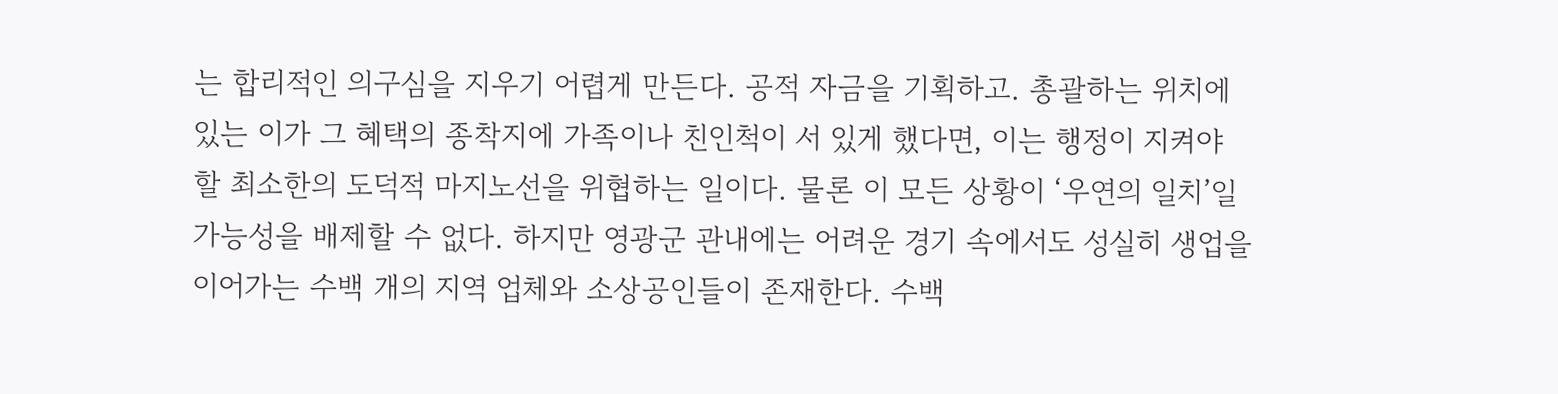는 합리적인 의구심을 지우기 어렵게 만든다. 공적 자금을 기획하고. 총괄하는 위치에 있는 이가 그 혜택의 종착지에 가족이나 친인척이 서 있게 했다면, 이는 행정이 지켜야 할 최소한의 도덕적 마지노선을 위협하는 일이다. 물론 이 모든 상황이 ‘우연의 일치’일 가능성을 배제할 수 없다. 하지만 영광군 관내에는 어려운 경기 속에서도 성실히 생업을 이어가는 수백 개의 지역 업체와 소상공인들이 존재한다. 수백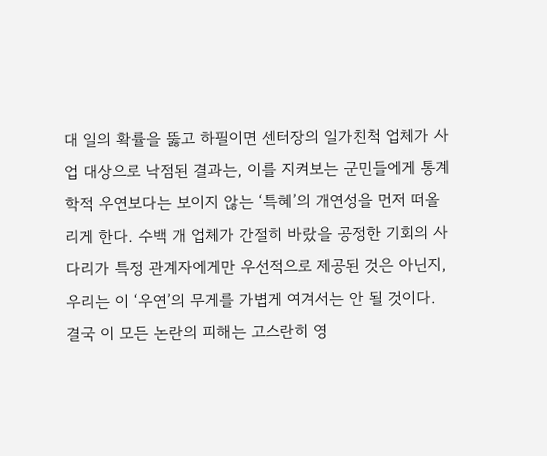대 일의 확률을 뚫고 하필이면 센터장의 일가친척 업체가 사업 대상으로 낙점된 결과는, 이를 지켜보는 군민들에게 통계학적 우연보다는 보이지 않는 ‘특혜’의 개연성을 먼저 떠올리게 한다. 수백 개 업체가 간절히 바랐을 공정한 기회의 사다리가 특정 관계자에게만 우선적으로 제공된 것은 아닌지, 우리는 이 ‘우연’의 무게를 가볍게 여겨서는 안 될 것이다. 결국 이 모든 논란의 피해는 고스란히 영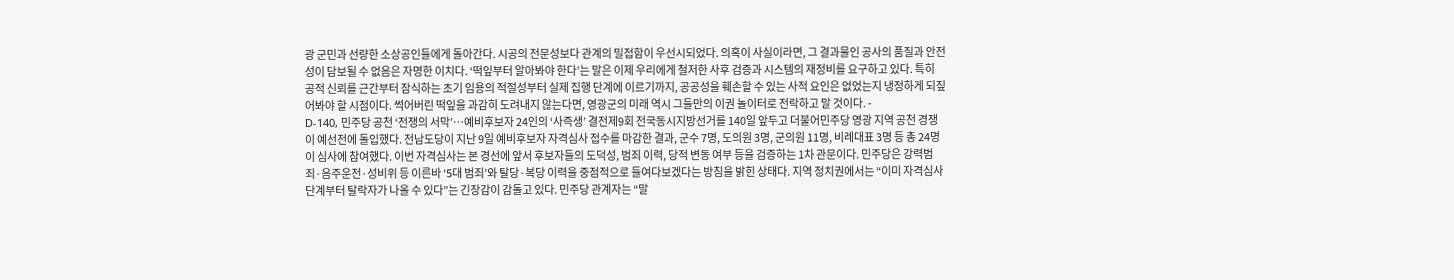광 군민과 선량한 소상공인들에게 돌아간다. 시공의 전문성보다 관계의 밀접함이 우선시되었다. 의혹이 사실이라면, 그 결과물인 공사의 품질과 안전성이 담보될 수 없음은 자명한 이치다. ‘떡잎부터 알아봐야 한다’는 말은 이제 우리에게 철저한 사후 검증과 시스템의 재정비를 요구하고 있다. 특히 공적 신뢰를 근간부터 잠식하는 초기 임용의 적절성부터 실제 집행 단계에 이르기까지, 공공성을 훼손할 수 있는 사적 요인은 없었는지 냉정하게 되짚어봐야 할 시점이다. 썩어버린 떡잎을 과감히 도려내지 않는다면, 영광군의 미래 역시 그들만의 이권 놀이터로 전락하고 말 것이다. -
D-140, 민주당 공천 ‘전쟁의 서막’…예비후보자 24인의 ‘사즉생’ 결전제9회 전국동시지방선거를 140일 앞두고 더불어민주당 영광 지역 공천 경쟁이 예선전에 돌입했다. 전남도당이 지난 9일 예비후보자 자격심사 접수를 마감한 결과, 군수 7명, 도의원 3명, 군의원 11명, 비례대표 3명 등 총 24명이 심사에 참여했다. 이번 자격심사는 본 경선에 앞서 후보자들의 도덕성, 범죄 이력, 당적 변동 여부 등을 검증하는 1차 관문이다. 민주당은 강력범죄·음주운전·성비위 등 이른바 ‘5대 범죄’와 탈당·복당 이력을 중점적으로 들여다보겠다는 방침을 밝힌 상태다. 지역 정치권에서는 “이미 자격심사 단계부터 탈락자가 나올 수 있다”는 긴장감이 감돌고 있다. 민주당 관계자는 “말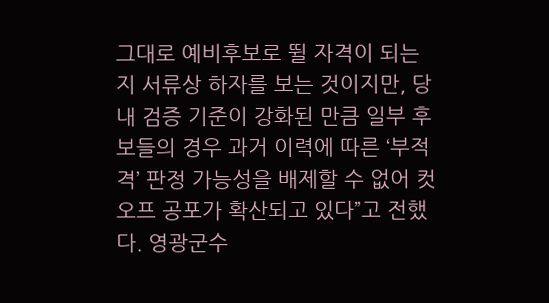그대로 예비후보로 뛸 자격이 되는지 서류상 하자를 보는 것이지만, 당내 검증 기준이 강화된 만큼 일부 후보들의 경우 과거 이력에 따른 ‘부적격’ 판정 가능성을 배제할 수 없어 컷오프 공포가 확산되고 있다”고 전했다. 영광군수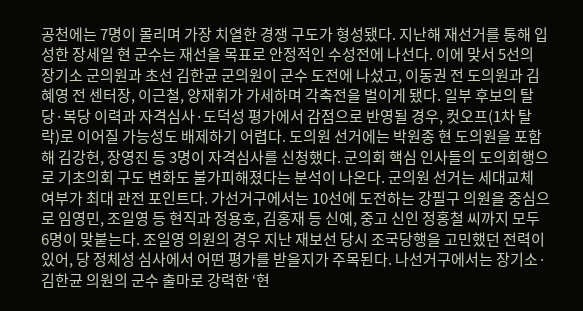공천에는 7명이 몰리며 가장 치열한 경쟁 구도가 형성됐다. 지난해 재선거를 통해 입성한 장세일 현 군수는 재선을 목표로 안정적인 수성전에 나선다. 이에 맞서 5선의 장기소 군의원과 초선 김한균 군의원이 군수 도전에 나섰고, 이동권 전 도의원과 김혜영 전 센터장, 이근철, 양재휘가 가세하며 각축전을 벌이게 됐다. 일부 후보의 탈당·복당 이력과 자격심사·도덕성 평가에서 감점으로 반영될 경우, 컷오프(1차 탈락)로 이어질 가능성도 배제하기 어렵다. 도의원 선거에는 박원종 현 도의원을 포함해 김강헌, 장영진 등 3명이 자격심사를 신청했다. 군의회 핵심 인사들의 도의회행으로 기초의회 구도 변화도 불가피해졌다는 분석이 나온다. 군의원 선거는 세대교체 여부가 최대 관전 포인트다. 가선거구에서는 10선에 도전하는 강필구 의원을 중심으로 임영민, 조일영 등 현직과 정용호, 김홍재 등 신예, 중고 신인 정홍철 씨까지 모두 6명이 맞붙는다. 조일영 의원의 경우 지난 재보선 당시 조국당행을 고민했던 전력이 있어, 당 정체성 심사에서 어떤 평가를 받을지가 주목된다. 나선거구에서는 장기소·김한균 의원의 군수 출마로 강력한 ‘현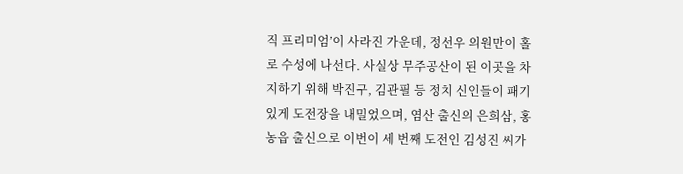직 프리미엄’이 사라진 가운데, 정선우 의원만이 홀로 수성에 나선다. 사실상 무주공산이 된 이곳을 차지하기 위해 박진구, 김관필 등 정치 신인들이 패기 있게 도전장을 내밀었으며, 염산 출신의 은희삼, 홍농읍 출신으로 이번이 세 번째 도전인 김성진 씨가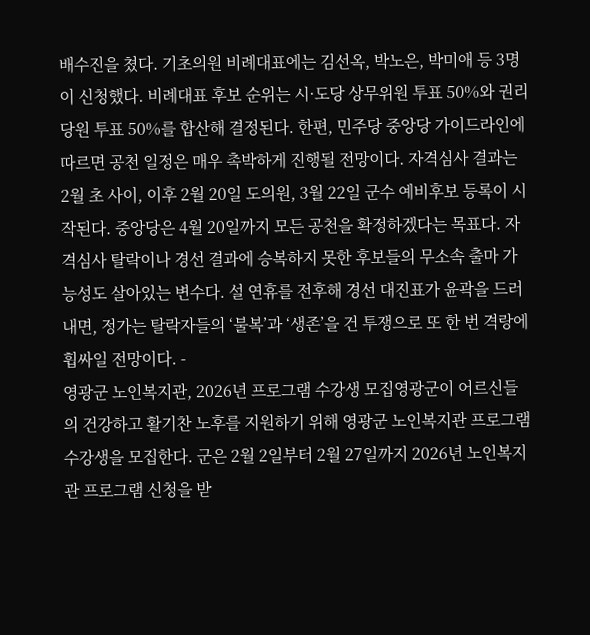배수진을 쳤다. 기초의원 비례대표에는 김선옥, 박노은, 박미애 등 3명이 신청했다. 비례대표 후보 순위는 시·도당 상무위원 투표 50%와 권리당원 투표 50%를 합산해 결정된다. 한편, 민주당 중앙당 가이드라인에 따르면 공천 일정은 매우 촉박하게 진행될 전망이다. 자격심사 결과는 2월 초 사이, 이후 2월 20일 도의원, 3월 22일 군수 예비후보 등록이 시작된다. 중앙당은 4월 20일까지 모든 공천을 확정하겠다는 목표다. 자격심사 탈락이나 경선 결과에 승복하지 못한 후보들의 무소속 출마 가능성도 살아있는 변수다. 설 연휴를 전후해 경선 대진표가 윤곽을 드러내면, 정가는 탈락자들의 ‘불복’과 ‘생존’을 건 투쟁으로 또 한 번 격랑에 휩싸일 전망이다. -
영광군 노인복지관, 2026년 프로그램 수강생 모집영광군이 어르신들의 건강하고 활기찬 노후를 지원하기 위해 영광군 노인복지관 프로그램 수강생을 모집한다. 군은 2월 2일부터 2월 27일까지 2026년 노인복지관 프로그램 신청을 받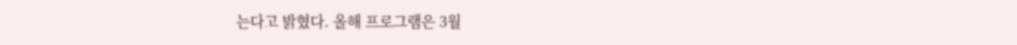는다고 밝혔다. 올해 프로그램은 3월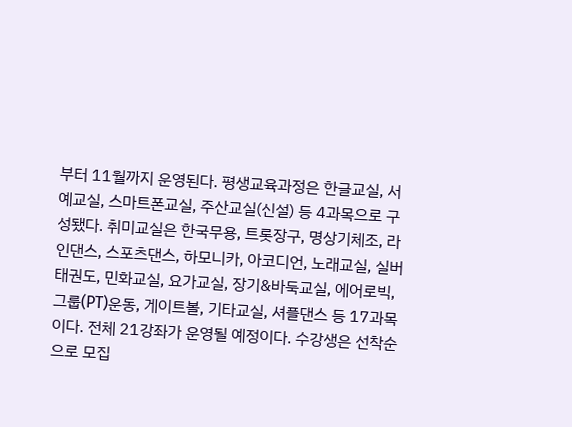부터 11월까지 운영된다. 평생교육과정은 한글교실, 서예교실, 스마트폰교실, 주산교실(신설) 등 4과목으로 구성됐다. 취미교실은 한국무용, 트롯장구, 명상기체조, 라인댄스, 스포츠댄스, 하모니카, 아코디언, 노래교실, 실버태권도, 민화교실, 요가교실, 장기&바둑교실, 에어로빅, 그룹(PT)운동, 게이트볼, 기타교실, 셔플댄스 등 17과목이다. 전체 21강좌가 운영될 예정이다. 수강생은 선착순으로 모집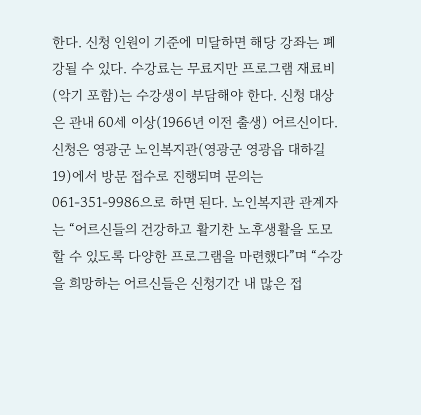한다. 신청 인원이 기준에 미달하면 해당 강좌는 폐강될 수 있다. 수강료는 무료지만 프로그램 재료비(악기 포함)는 수강생이 부담해야 한다. 신청 대상은 관내 60세 이상(1966년 이전 출생) 어르신이다. 신청은 영광군 노인복지관(영광군 영광읍 대하길 19)에서 방문 접수로 진행되며 문의는 061-351-9986으로 하면 된다. 노인복지관 관계자는 “어르신들의 건강하고 활기찬 노후생활을 도모할 수 있도록 다양한 프로그램을 마련했다”며 “수강을 희망하는 어르신들은 신청기간 내 많은 접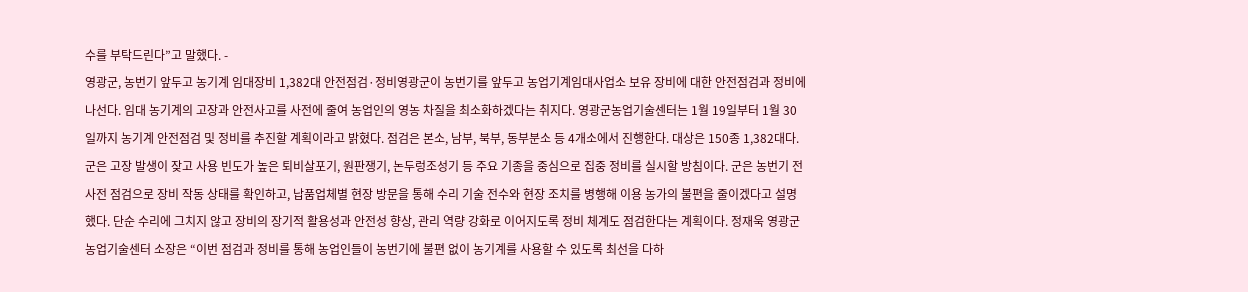수를 부탁드린다”고 말했다. -
영광군, 농번기 앞두고 농기계 임대장비 1,382대 안전점검·정비영광군이 농번기를 앞두고 농업기계임대사업소 보유 장비에 대한 안전점검과 정비에 나선다. 임대 농기계의 고장과 안전사고를 사전에 줄여 농업인의 영농 차질을 최소화하겠다는 취지다. 영광군농업기술센터는 1월 19일부터 1월 30일까지 농기계 안전점검 및 정비를 추진할 계획이라고 밝혔다. 점검은 본소, 남부, 북부, 동부분소 등 4개소에서 진행한다. 대상은 150종 1,382대다. 군은 고장 발생이 잦고 사용 빈도가 높은 퇴비살포기, 원판쟁기, 논두렁조성기 등 주요 기종을 중심으로 집중 정비를 실시할 방침이다. 군은 농번기 전 사전 점검으로 장비 작동 상태를 확인하고, 납품업체별 현장 방문을 통해 수리 기술 전수와 현장 조치를 병행해 이용 농가의 불편을 줄이겠다고 설명했다. 단순 수리에 그치지 않고 장비의 장기적 활용성과 안전성 향상, 관리 역량 강화로 이어지도록 정비 체계도 점검한다는 계획이다. 정재욱 영광군농업기술센터 소장은 “이번 점검과 정비를 통해 농업인들이 농번기에 불편 없이 농기계를 사용할 수 있도록 최선을 다하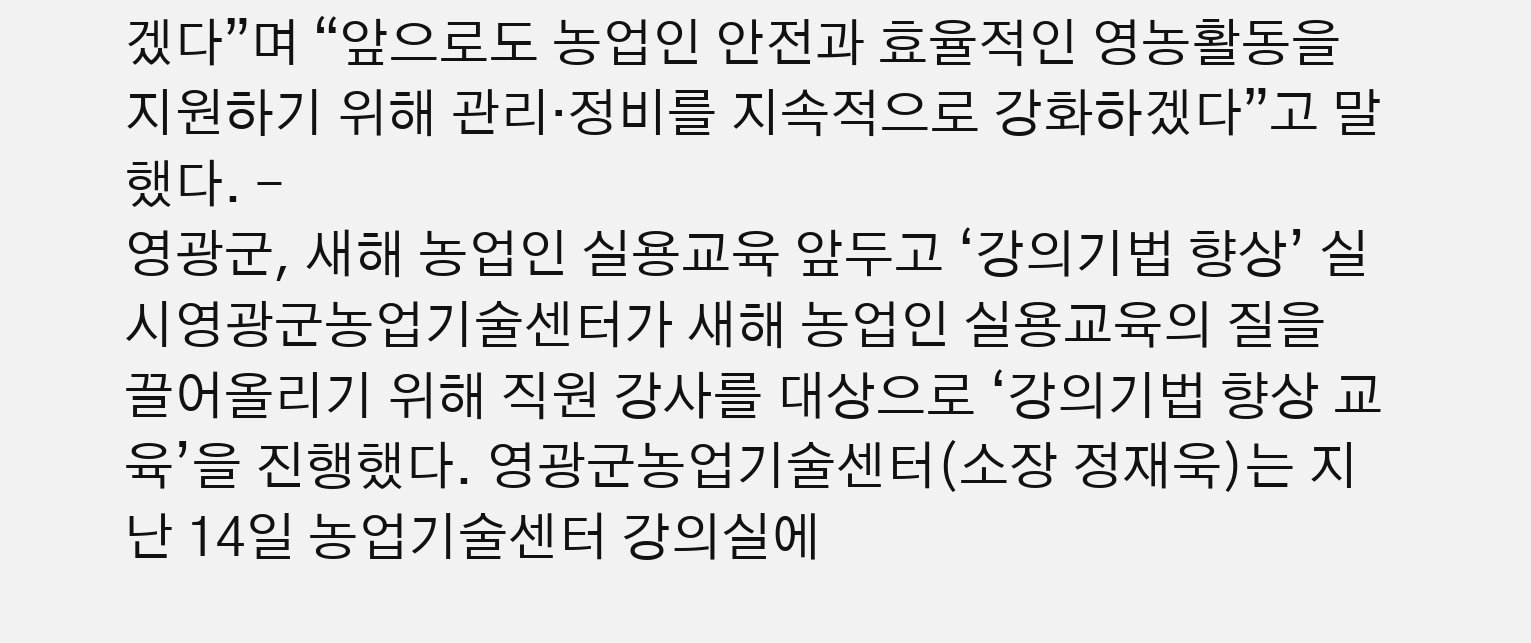겠다”며 “앞으로도 농업인 안전과 효율적인 영농활동을 지원하기 위해 관리·정비를 지속적으로 강화하겠다”고 말했다. -
영광군, 새해 농업인 실용교육 앞두고 ‘강의기법 향상’ 실시영광군농업기술센터가 새해 농업인 실용교육의 질을 끌어올리기 위해 직원 강사를 대상으로 ‘강의기법 향상 교육’을 진행했다. 영광군농업기술센터(소장 정재욱)는 지난 14일 농업기술센터 강의실에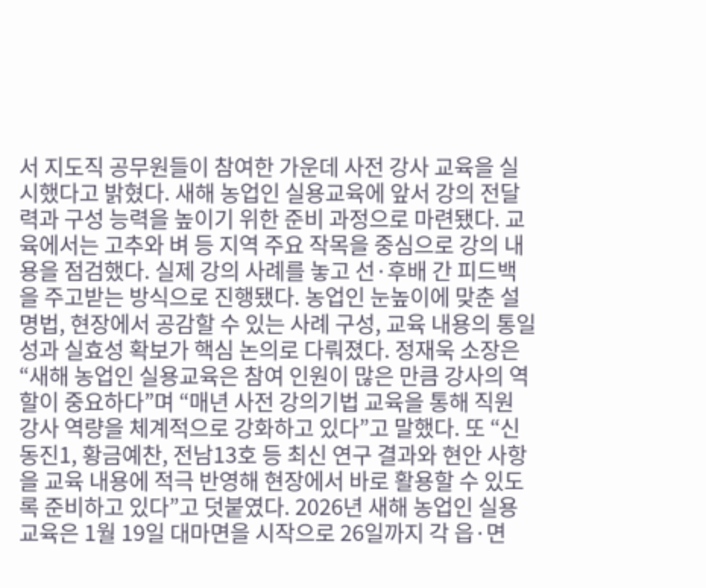서 지도직 공무원들이 참여한 가운데 사전 강사 교육을 실시했다고 밝혔다. 새해 농업인 실용교육에 앞서 강의 전달력과 구성 능력을 높이기 위한 준비 과정으로 마련됐다. 교육에서는 고추와 벼 등 지역 주요 작목을 중심으로 강의 내용을 점검했다. 실제 강의 사례를 놓고 선·후배 간 피드백을 주고받는 방식으로 진행됐다. 농업인 눈높이에 맞춘 설명법, 현장에서 공감할 수 있는 사례 구성, 교육 내용의 통일성과 실효성 확보가 핵심 논의로 다뤄졌다. 정재욱 소장은 “새해 농업인 실용교육은 참여 인원이 많은 만큼 강사의 역할이 중요하다”며 “매년 사전 강의기법 교육을 통해 직원 강사 역량을 체계적으로 강화하고 있다”고 말했다. 또 “신동진1, 황금예찬, 전남13호 등 최신 연구 결과와 현안 사항을 교육 내용에 적극 반영해 현장에서 바로 활용할 수 있도록 준비하고 있다”고 덧붙였다. 2026년 새해 농업인 실용교육은 1월 19일 대마면을 시작으로 26일까지 각 읍·면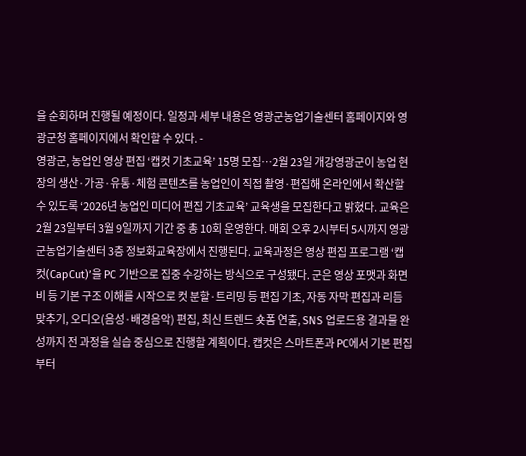을 순회하며 진행될 예정이다. 일정과 세부 내용은 영광군농업기술센터 홈페이지와 영광군청 홈페이지에서 확인할 수 있다. -
영광군, 농업인 영상 편집 ‘캡컷 기초교육’ 15명 모집…2월 23일 개강영광군이 농업 현장의 생산·가공·유통·체험 콘텐츠를 농업인이 직접 촬영·편집해 온라인에서 확산할 수 있도록 ‘2026년 농업인 미디어 편집 기초교육’ 교육생을 모집한다고 밝혔다. 교육은 2월 23일부터 3월 9일까지 기간 중 총 10회 운영한다. 매회 오후 2시부터 5시까지 영광군농업기술센터 3층 정보화교육장에서 진행된다. 교육과정은 영상 편집 프로그램 ‘캡컷(CapCut)’을 PC 기반으로 집중 수강하는 방식으로 구성됐다. 군은 영상 포맷과 화면비 등 기본 구조 이해를 시작으로 컷 분할·트리밍 등 편집 기초, 자동 자막 편집과 리듬 맞추기, 오디오(음성·배경음악) 편집, 최신 트렌드 숏폼 연출, SNS 업로드용 결과물 완성까지 전 과정을 실습 중심으로 진행할 계획이다. 캡컷은 스마트폰과 PC에서 기본 편집부터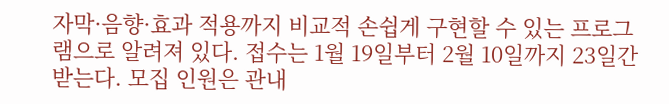자막·음향·효과 적용까지 비교적 손쉽게 구현할 수 있는 프로그램으로 알려져 있다. 접수는 1월 19일부터 2월 10일까지 23일간 받는다. 모집 인원은 관내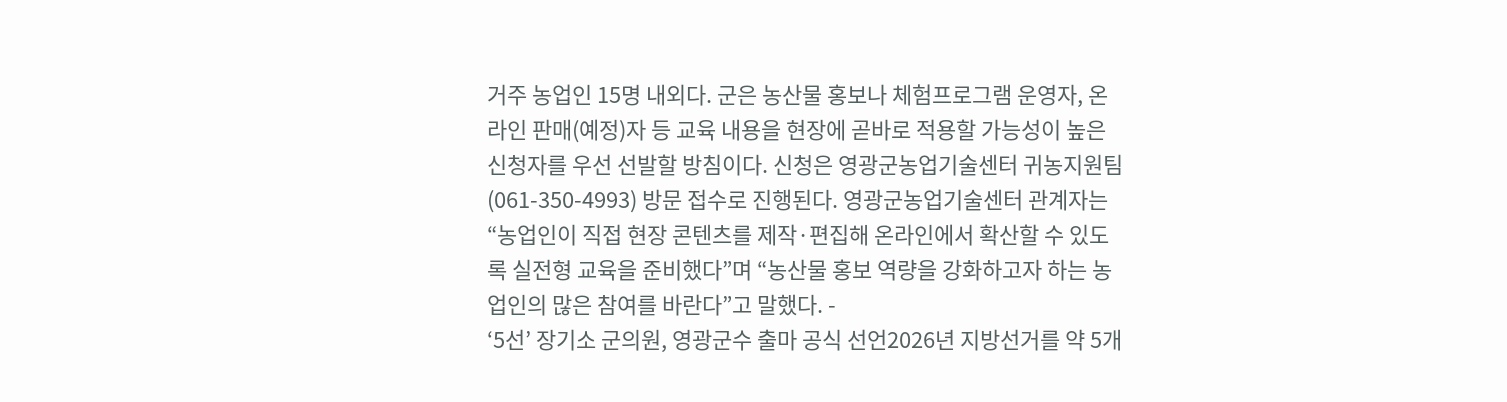거주 농업인 15명 내외다. 군은 농산물 홍보나 체험프로그램 운영자, 온라인 판매(예정)자 등 교육 내용을 현장에 곧바로 적용할 가능성이 높은 신청자를 우선 선발할 방침이다. 신청은 영광군농업기술센터 귀농지원팀(061-350-4993) 방문 접수로 진행된다. 영광군농업기술센터 관계자는 “농업인이 직접 현장 콘텐츠를 제작·편집해 온라인에서 확산할 수 있도록 실전형 교육을 준비했다”며 “농산물 홍보 역량을 강화하고자 하는 농업인의 많은 참여를 바란다”고 말했다. -
‘5선’ 장기소 군의원, 영광군수 출마 공식 선언2026년 지방선거를 약 5개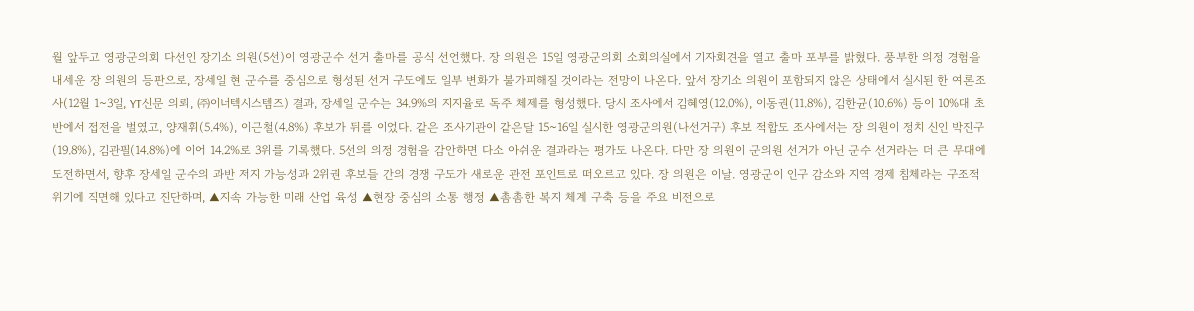월 앞두고 영광군의회 다선인 장기소 의원(5선)이 영광군수 선거 출마를 공식 선언했다. 장 의원은 15일 영광군의회 소회의실에서 기자회견을 열고 출마 포부를 밝혔다. 풍부한 의정 경험을 내세운 장 의원의 등판으로, 장세일 현 군수를 중심으로 형성된 선거 구도에도 일부 변화가 불가피해질 것이라는 전망이 나온다. 앞서 장기소 의원이 포함되지 않은 상태에서 실시된 한 여론조사(12월 1~3일, YT신문 의뢰, ㈜이너텍시스템즈) 결과, 장세일 군수는 34.9%의 지지율로 독주 체제를 형성했다. 당시 조사에서 김혜영(12.0%), 이동권(11.8%), 김한균(10.6%) 등이 10%대 초반에서 접전을 벌였고, 양재휘(5.4%), 이근철(4.8%) 후보가 뒤를 이었다. 같은 조사기관이 같은달 15~16일 실시한 영광군의원(나선거구) 후보 적합도 조사에서는 장 의원이 정치 신인 박진구(19.8%), 김관필(14.8%)에 이어 14.2%로 3위를 기록했다. 5선의 의정 경험을 감안하면 다소 아쉬운 결과라는 평가도 나온다. 다만 장 의원이 군의원 선거가 아닌 군수 선거라는 더 큰 무대에 도전하면서, 향후 장세일 군수의 과반 저지 가능성과 2위권 후보들 간의 경쟁 구도가 새로운 관전 포인트로 떠오르고 있다. 장 의원은 이날. 영광군이 인구 감소와 지역 경제 침체라는 구조적 위기에 직면해 있다고 진단하며, ▲지속 가능한 미래 산업 육성 ▲현장 중심의 소통 행정 ▲촘촘한 복지 체계 구축 등을 주요 비전으로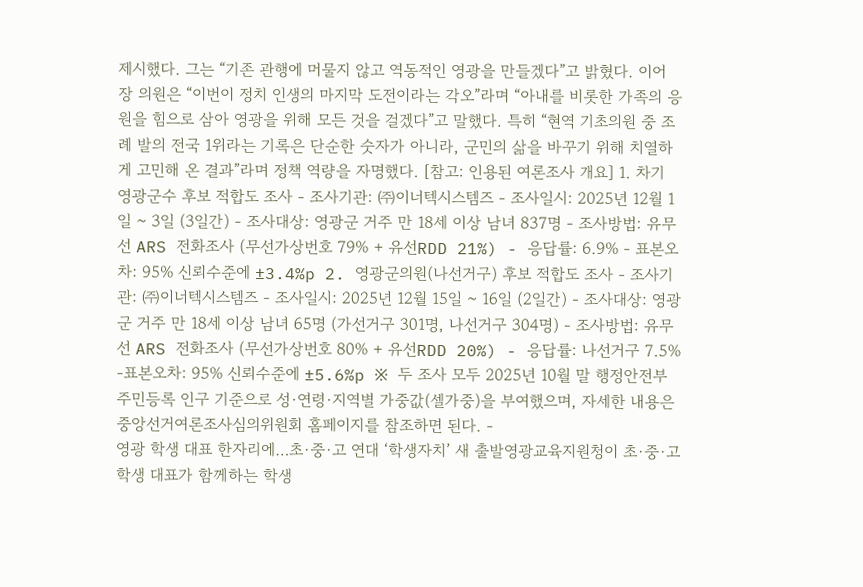제시했다. 그는 “기존 관행에 머물지 않고 역동적인 영광을 만들겠다”고 밝혔다. 이어 장 의원은 “이번이 정치 인생의 마지막 도전이라는 각오”라며 “아내를 비롯한 가족의 응원을 힘으로 삼아 영광을 위해 모든 것을 걸겠다”고 말했다. 특히 “현역 기초의원 중 조례 발의 전국 1위라는 기록은 단순한 숫자가 아니라, 군민의 삶을 바꾸기 위해 치열하게 고민해 온 결과”라며 정책 역량을 자명했다. [참고: 인용된 여론조사 개요] 1. 차기 영광군수 후보 적합도 조사 - 조사기관: ㈜이너텍시스템즈 - 조사일시: 2025년 12월 1일 ~ 3일 (3일간) - 조사대상: 영광군 거주 만 18세 이상 남녀 837명 - 조사방법: 유무선 ARS 전화조사 (무선가상번호 79% + 유선RDD 21%) - 응답률: 6.9% - 표본오차: 95% 신뢰수준에 ±3.4%p 2. 영광군의원(나선거구) 후보 적합도 조사 - 조사기관: ㈜이너텍시스템즈 - 조사일시: 2025년 12월 15일 ~ 16일 (2일간) - 조사대상: 영광군 거주 만 18세 이상 남녀 65명 (가선거구 301명, 나선거구 304명) - 조사방법: 유무선 ARS 전화조사 (무선가상번호 80% + 유선RDD 20%) - 응답률: 나선거구 7.5% -표본오차: 95% 신뢰수준에 ±5.6%p ※ 두 조사 모두 2025년 10월 말 행정안전부 주민등록 인구 기준으로 성·연령·지역별 가중값(셀가중)을 부여했으며, 자세한 내용은 중앙선거여론조사심의위원회 홈페이지를 참조하면 된다. -
영광 학생 대표 한자리에…초·중·고 연대 ‘학생자치’ 새 출발영광교육지원청이 초·중·고 학생 대표가 함께하는 학생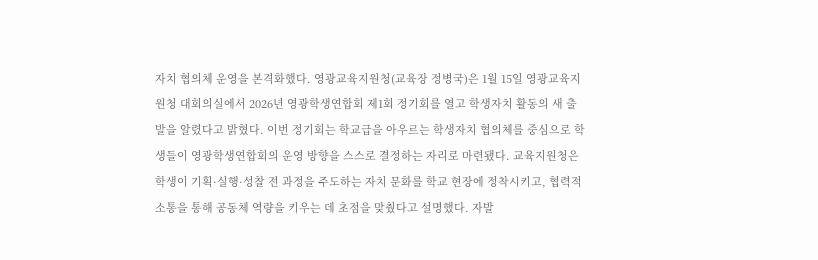자치 협의체 운영을 본격화했다. 영광교육지원청(교육장 정병국)은 1월 15일 영광교육지원청 대회의실에서 2026년 영광학생연합회 제1회 정기회를 열고 학생자치 활동의 새 출발을 알렸다고 밝혔다. 이번 정기회는 학교급을 아우르는 학생자치 협의체를 중심으로 학생들이 영광학생연합회의 운영 방향을 스스로 결정하는 자리로 마련됐다. 교육지원청은 학생이 기획·실행·성찰 전 과정을 주도하는 자치 문화를 학교 현장에 정착시키고, 협력적 소통을 통해 공동체 역량을 키우는 데 초점을 맞췄다고 설명했다. 자발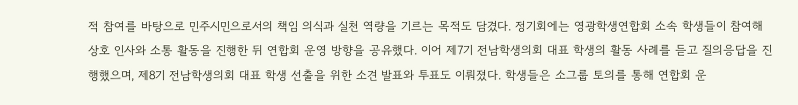적 참여를 바탕으로 민주시민으로서의 책임 의식과 실천 역량을 기르는 목적도 담겼다. 정기회에는 영광학생연합회 소속 학생들이 참여해 상호 인사와 소통 활동을 진행한 뒤 연합회 운영 방향을 공유했다. 이어 제7기 전남학생의회 대표 학생의 활동 사례를 듣고 질의응답을 진행했으며, 제8기 전남학생의회 대표 학생 선출을 위한 소견 발표와 투표도 이뤄졌다. 학생들은 소그룹 토의를 통해 연합회 운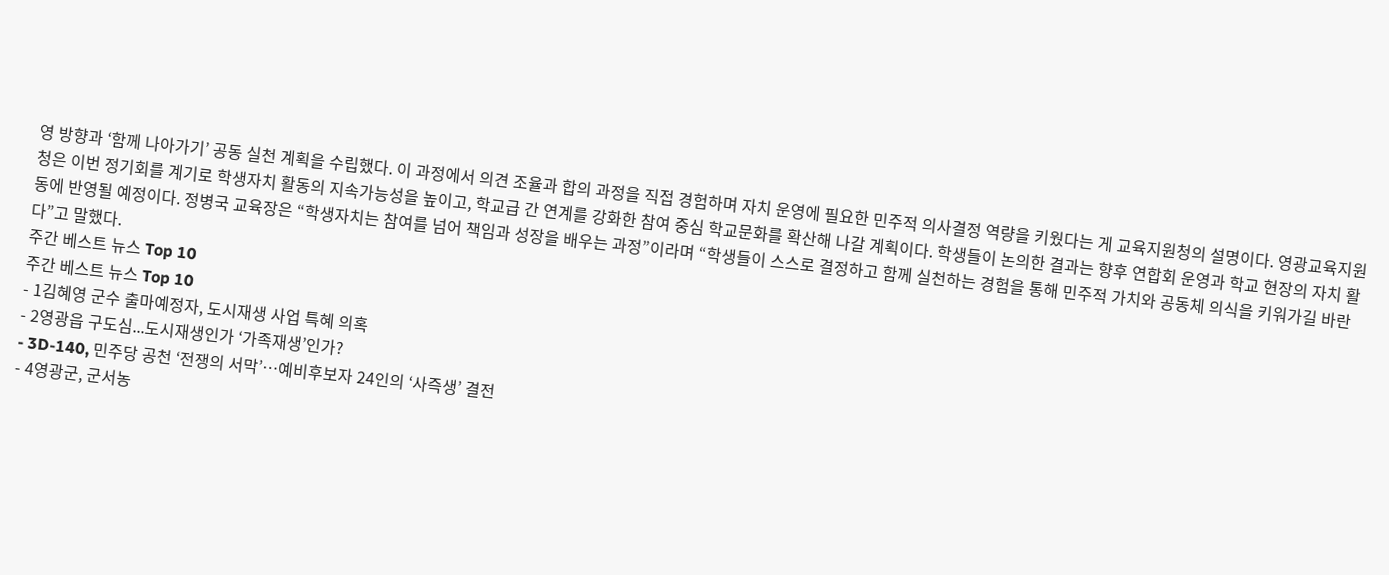영 방향과 ‘함께 나아가기’ 공동 실천 계획을 수립했다. 이 과정에서 의견 조율과 합의 과정을 직접 경험하며 자치 운영에 필요한 민주적 의사결정 역량을 키웠다는 게 교육지원청의 설명이다. 영광교육지원청은 이번 정기회를 계기로 학생자치 활동의 지속가능성을 높이고, 학교급 간 연계를 강화한 참여 중심 학교문화를 확산해 나갈 계획이다. 학생들이 논의한 결과는 향후 연합회 운영과 학교 현장의 자치 활동에 반영될 예정이다. 정병국 교육장은 “학생자치는 참여를 넘어 책임과 성장을 배우는 과정”이라며 “학생들이 스스로 결정하고 함께 실천하는 경험을 통해 민주적 가치와 공동체 의식을 키워가길 바란다”고 말했다.
주간 베스트 뉴스 Top 10
주간 베스트 뉴스 Top 10
- 1김혜영 군수 출마예정자, 도시재생 사업 특혜 의혹
- 2영광읍 구도심...도시재생인가 ‘가족재생’인가?
- 3D-140, 민주당 공천 ‘전쟁의 서막’…예비후보자 24인의 ‘사즉생’ 결전
- 4영광군, 군서농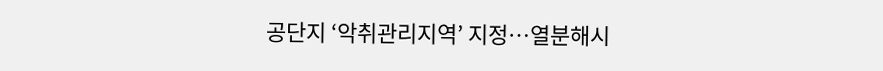공단지 ‘악취관리지역’ 지정…열분해시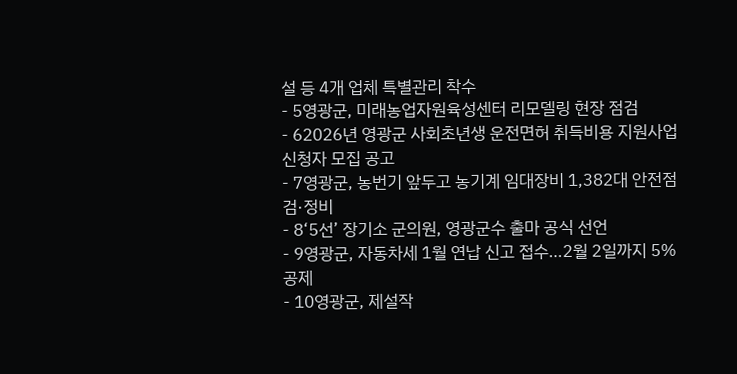설 등 4개 업체 특별관리 착수
- 5영광군, 미래농업자원육성센터 리모델링 현장 점검
- 62026년 영광군 사회초년생 운전면허 취득비용 지원사업 신청자 모집 공고
- 7영광군, 농번기 앞두고 농기계 임대장비 1,382대 안전점검·정비
- 8‘5선’ 장기소 군의원, 영광군수 출마 공식 선언
- 9영광군, 자동차세 1월 연납 신고 접수…2월 2일까지 5% 공제
- 10영광군, 제설작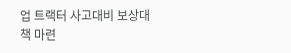업 트랙터 사고대비 보상대책 마련